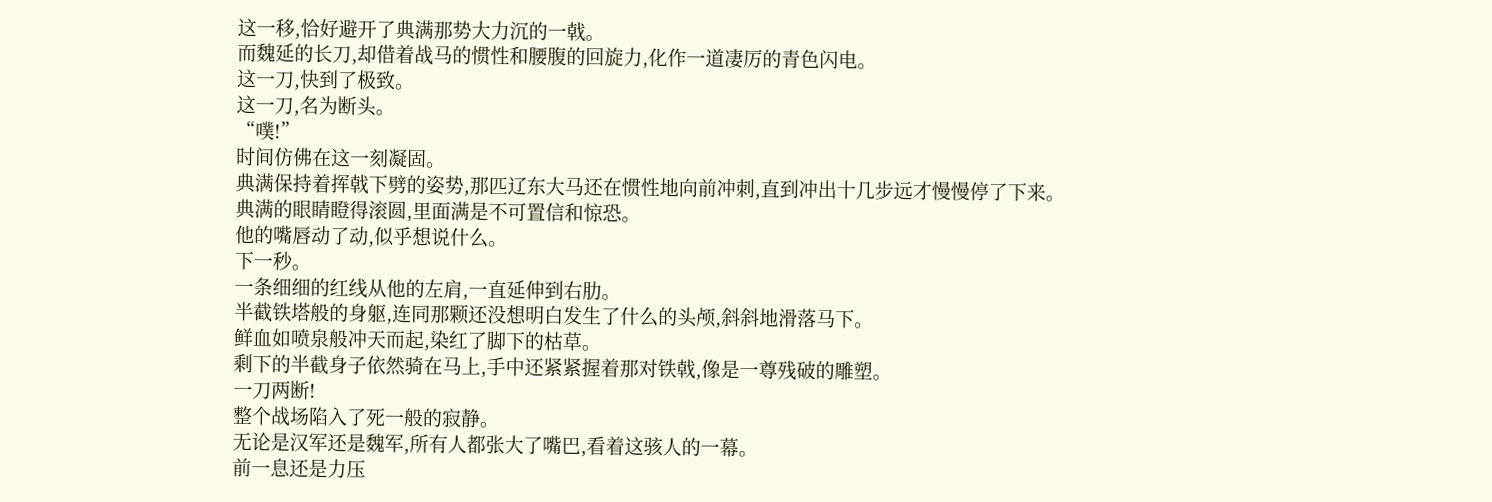这一移,恰好避开了典满那势大力沉的一戟。
而魏延的长刀,却借着战马的惯性和腰腹的回旋力,化作一道凄厉的青色闪电。
这一刀,快到了极致。
这一刀,名为断头。
“噗!”
时间仿佛在这一刻凝固。
典满保持着挥戟下劈的姿势,那匹辽东大马还在惯性地向前冲刺,直到冲出十几步远才慢慢停了下来。
典满的眼睛瞪得滚圆,里面满是不可置信和惊恐。
他的嘴唇动了动,似乎想说什么。
下一秒。
一条细细的红线从他的左肩,一直延伸到右肋。
半截铁塔般的身躯,连同那颗还没想明白发生了什么的头颅,斜斜地滑落马下。
鲜血如喷泉般冲天而起,染红了脚下的枯草。
剩下的半截身子依然骑在马上,手中还紧紧握着那对铁戟,像是一尊残破的雕塑。
一刀两断!
整个战场陷入了死一般的寂静。
无论是汉军还是魏军,所有人都张大了嘴巴,看着这骇人的一幕。
前一息还是力压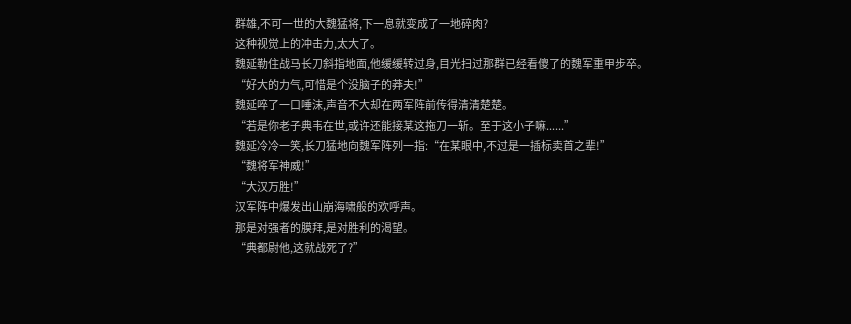群雄,不可一世的大魏猛将,下一息就变成了一地碎肉?
这种视觉上的冲击力,太大了。
魏延勒住战马长刀斜指地面,他缓缓转过身,目光扫过那群已经看傻了的魏军重甲步卒。
“好大的力气,可惜是个没脑子的莽夫!”
魏延啐了一口唾沫,声音不大却在两军阵前传得清清楚楚。
“若是你老子典韦在世,或许还能接某这拖刀一斩。至于这小子嘛......”
魏延冷冷一笑,长刀猛地向魏军阵列一指:“在某眼中,不过是一插标卖首之辈!”
“魏将军神威!”
“大汉万胜!”
汉军阵中爆发出山崩海啸般的欢呼声。
那是对强者的膜拜,是对胜利的渴望。
“典都尉他,这就战死了?”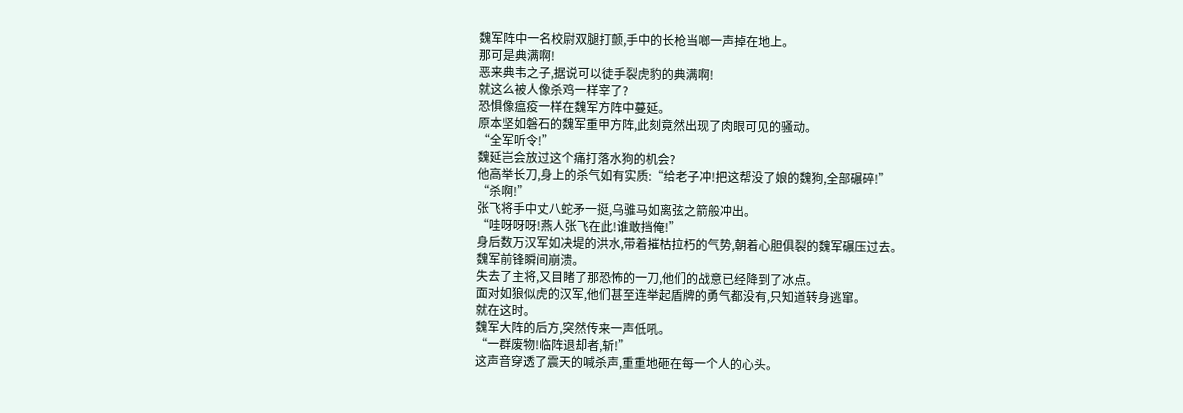魏军阵中一名校尉双腿打颤,手中的长枪当啷一声掉在地上。
那可是典满啊!
恶来典韦之子,据说可以徒手裂虎豹的典满啊!
就这么被人像杀鸡一样宰了?
恐惧像瘟疫一样在魏军方阵中蔓延。
原本坚如磐石的魏军重甲方阵,此刻竟然出现了肉眼可见的骚动。
“全军听令!”
魏延岂会放过这个痛打落水狗的机会?
他高举长刀,身上的杀气如有实质:“给老子冲!把这帮没了娘的魏狗,全部碾碎!”
“杀啊!”
张飞将手中丈八蛇矛一挺,乌骓马如离弦之箭般冲出。
“哇呀呀呀!燕人张飞在此!谁敢挡俺!”
身后数万汉军如决堤的洪水,带着摧枯拉朽的气势,朝着心胆俱裂的魏军碾压过去。
魏军前锋瞬间崩溃。
失去了主将,又目睹了那恐怖的一刀,他们的战意已经降到了冰点。
面对如狼似虎的汉军,他们甚至连举起盾牌的勇气都没有,只知道转身逃窜。
就在这时。
魏军大阵的后方,突然传来一声低吼。
“一群废物!临阵退却者,斩!”
这声音穿透了震天的喊杀声,重重地砸在每一个人的心头。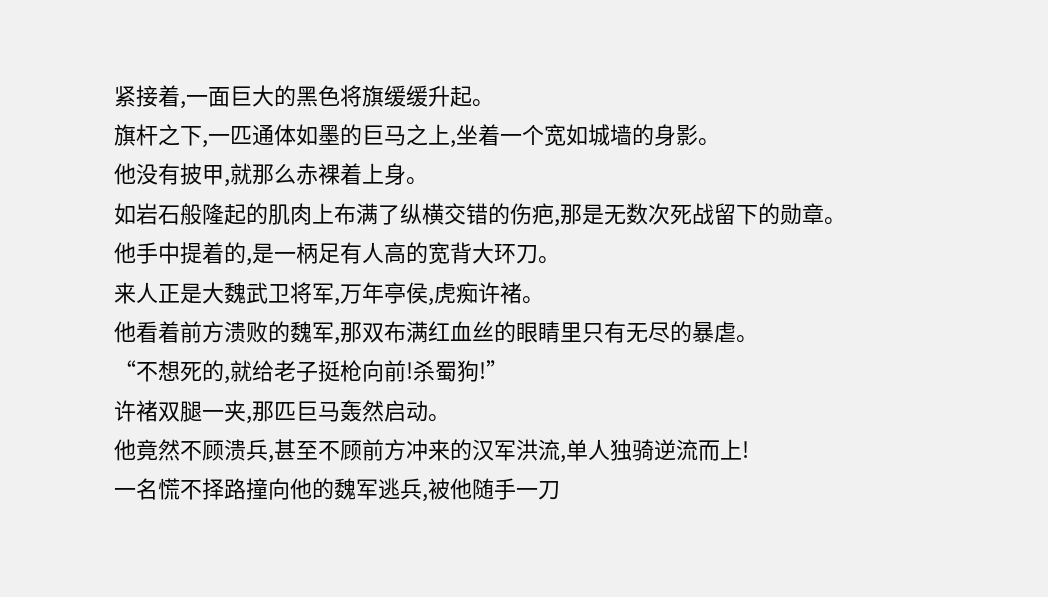紧接着,一面巨大的黑色将旗缓缓升起。
旗杆之下,一匹通体如墨的巨马之上,坐着一个宽如城墙的身影。
他没有披甲,就那么赤裸着上身。
如岩石般隆起的肌肉上布满了纵横交错的伤疤,那是无数次死战留下的勋章。
他手中提着的,是一柄足有人高的宽背大环刀。
来人正是大魏武卫将军,万年亭侯,虎痴许褚。
他看着前方溃败的魏军,那双布满红血丝的眼睛里只有无尽的暴虐。
“不想死的,就给老子挺枪向前!杀蜀狗!”
许褚双腿一夹,那匹巨马轰然启动。
他竟然不顾溃兵,甚至不顾前方冲来的汉军洪流,单人独骑逆流而上!
一名慌不择路撞向他的魏军逃兵,被他随手一刀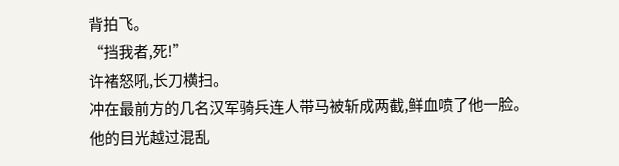背拍飞。
“挡我者,死!”
许褚怒吼,长刀横扫。
冲在最前方的几名汉军骑兵连人带马被斩成两截,鲜血喷了他一脸。
他的目光越过混乱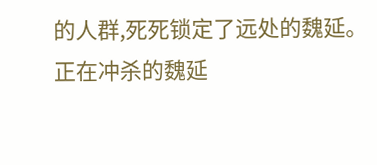的人群,死死锁定了远处的魏延。
正在冲杀的魏延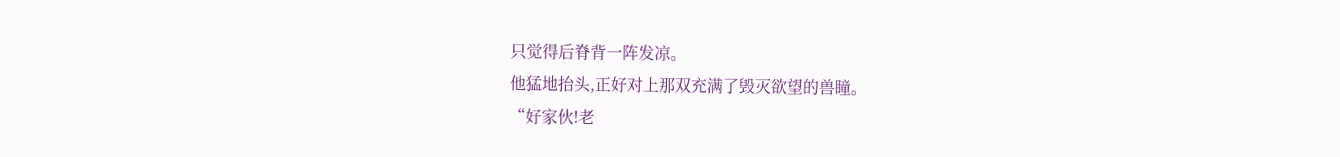只觉得后脊背一阵发凉。
他猛地抬头,正好对上那双充满了毁灭欲望的兽瞳。
“好家伙!老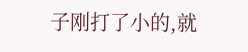子刚打了小的,就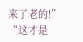来了老的!”
“这才是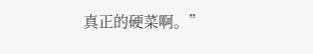真正的硬菜啊。”